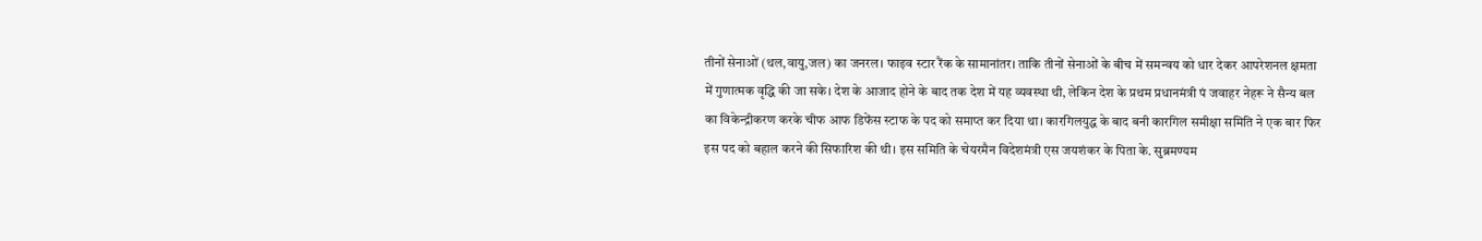तीनों सेनाओं (थल,वायु,जल) का जनरल। फाइव स्टार रैंक के सामानांतर। ताकि तीनों सेनाओं के बीच में समन्वय को धार देकर आपरेशनल क्षमता में गुणात्मक वृद्धि की जा सके। देश के आजाद होने के बाद तक देश में यह व्यवस्था थी, लेकिन देश के प्रथम प्रधानमंत्री पं जवाहर नेहरू ने सैन्य बल का विकेन्द्रीकरण करके चीफ आफ डिफेंस स्टाफ के पद को समाप्त कर दिया था। कारगिलयुद्ध के बाद बनी कारगिल समीक्षा समिति ने एक बार फिर इस पद को बहाल करने की सिफारिश की थी। इस समिति के चेयरमैन विदेशमंत्री एस जयशंकर के पिता के. सुब्रमण्यम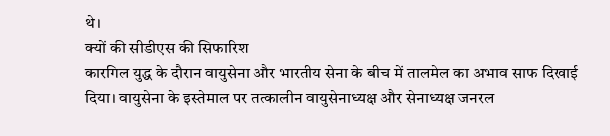थे।
क्यों की सीडीएस की सिफारिश
कारगिल युद्ध के दौरान वायुसेना और भारतीय सेना के बीच में तालमेल का अभाव साफ दिखाई दिया। वायुसेना के इस्तेमाल पर तत्कालीन वायुसेनाध्यक्ष और सेनाध्यक्ष जनरल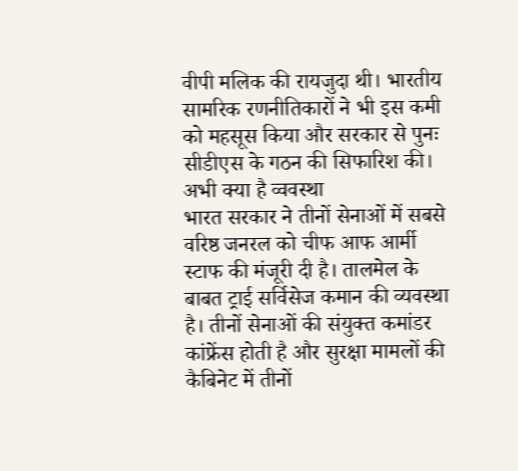वीपी मलिक की रायजुदा थी। भारतीय सामरिक रणनीतिकारों ने भी इस कमी को महसूस किया और सरकार से पुनः सीडीएस के गठन की सिफारिश की।
अभी क्या है व्ववस्था
भारत सरकार ने तीनों सेनाओं में सबसे वरिष्ठ जनरल को चीफ आफ आर्मी स्टाफ की मंजूरी दी है। तालमेल के बाबत ट्राई सर्विसेज कमान की व्यवस्था है। तीनों सेनाओं की संयुक्त कमांडर कांफ्रेंस होती है और सुरक्षा मामलों की कैबिनेट में तीनों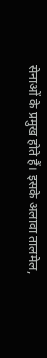सेनाओं के प्रमुख होते हैं। इसके अलावा तालमेल,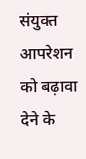संयुक्त आपरेशन को बढ़ावा देने के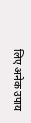लिए अनेक उपाय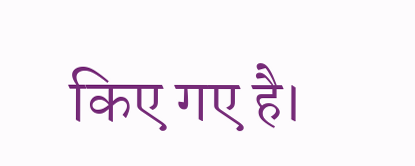किए गए है।